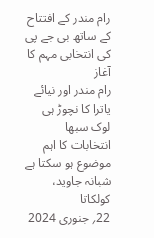رام مندر کے افتتاح کے ساتھ بی جے پی کی انتخابی مہم کا آغاز
رام مندر اور نیائے یاترا کا نچوڑ ہی لوک سبھا انتخابات کا اہم موضوع ہو سکتا ہے
شبانہ جاوید، کولکاتا
22؍ جنوری 2024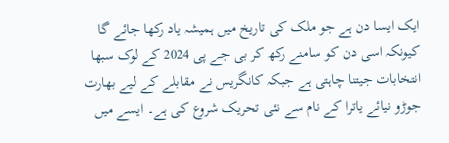ایک ایسا دن ہے جو ملک کی تاریخ میں ہمیشہ یاد رکھا جائے گا کیونکہ اسی دن کو سامنے رکھ کر بی جے پی 2024 کے لوک سبھا انتخابات جیتنا چاہتی ہے جبکہ کانگریس نے مقابلے کے لیے بھارت جوڑو نیائے یاترا کے نام سے نئی تحریک شروع کی ہے۔ ایسے میں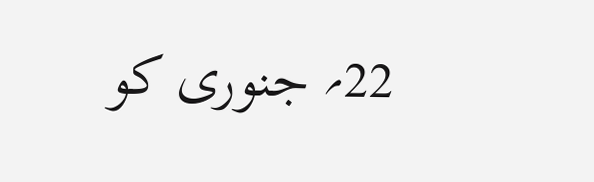22؍ جنوری کو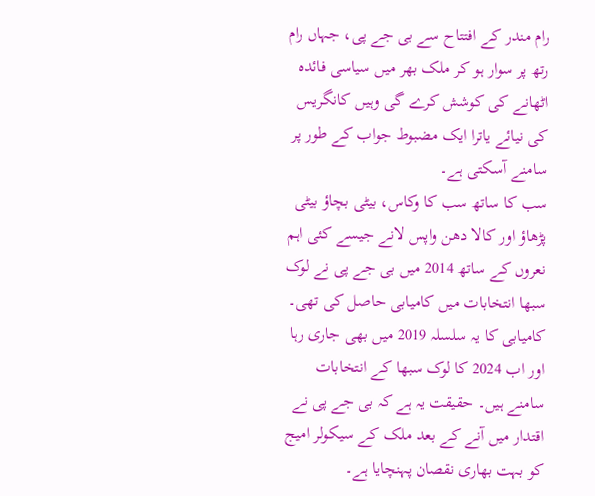رام مندر کے افتتاح سے بی جے پی، جہاں رام رتھ پر سوار ہو کر ملک بھر میں سیاسی فائدہ اٹھانے کی کوشش کرے گی وہیں کانگریس کی نیائے یاترا ایک مضبوط جواب کے طور پر سامنے آسکتی ہے۔
سب کا ساتھ سب کا وکاس، بیٹی بچاؤ بیٹی پڑھاؤ اور کالا دھن واپس لانے جیسے کئی اہم نعروں کے ساتھ 2014 میں بی جے پی نے لوک سبھا انتخابات میں کامیابی حاصل کی تھی۔ کامیابی کا یہ سلسلہ 2019 میں بھی جاری رہا اور اب 2024 کا لوک سبھا کے انتخابات سامنے ہیں۔ حقیقت یہ ہے کہ بی جے پی نے اقتدار میں آنے کے بعد ملک کے سیکولر امیج کو بہت بھاری نقصان پہنچایا ہے۔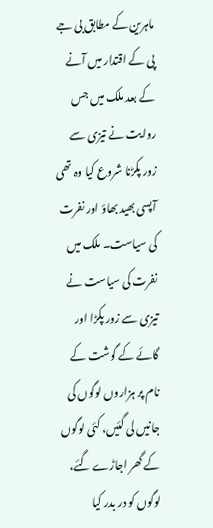ماہرین کے مطابق بی جے پی کے اقتدار میں آنے کے بعد ملک میں جس روایت نے تیزی سے زور پکڑنا شروع کیا وہ تھی آپسی بھید بھاؤ اور نفرت کی سیاست۔ ملک میں نفرت کی سیاست نے تیزی سے زور پکڑا اور گائے کے گوشت کے نام پر ہزاروں لوگوں کی جانیں لی گئیں، کئی لوگوں کے گھر اجاڑے گئے، لوگوں کو در بدر کیا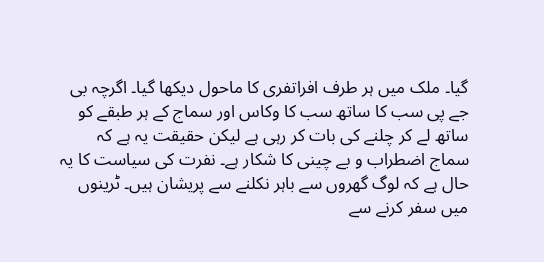گیا۔ ملک میں ہر طرف افراتفری کا ماحول دیکھا گیا۔ اگرچہ بی جے پی سب کا ساتھ سب کا وکاس اور سماج کے ہر طبقے کو ساتھ لے کر چلنے کی بات کر رہی ہے لیکن حقیقت یہ ہے کہ سماج اضطراب و بے چینی کا شکار ہے۔ نفرت کی سیاست کا یہ حال ہے کہ لوگ گھروں سے باہر نکلنے سے پریشان ہیں۔ ٹرینوں میں سفر کرنے سے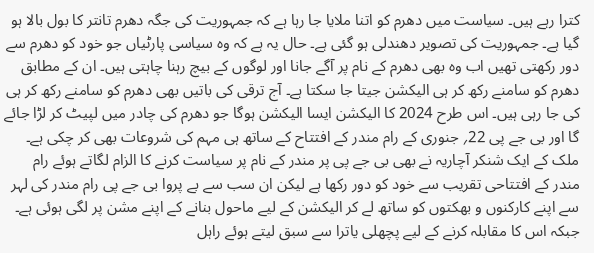کترا رہے ہیں۔ سیاست میں دھرم کو اتنا ملایا جا رہا ہے کہ جمہوریت کی جگہ دھرم تانتر کا بول بالا ہو گیا ہے۔ جمہوریت کی تصویر دھندلی ہو گئی ہے۔ حال یہ ہے کہ وہ سیاسی پارٹیاں جو خود کو دھرم سے دور رکھتی تھیں اب وہ بھی دھرم کے نام پر آگے جانا اور لوگوں کے بیچ رہنا چاہتی ہیں۔ ان کے مطابق دھرم کو سامنے رکھ کر ہی الیکشن جیتا جا سکتا ہے۔ آج ترقی کی باتیں بھی دھرم کو سامنے رکھ کر ہی کی جا رہی ہیں۔ اس طرح 2024 کا الیکشن ایسا الیکشن ہوگا جو دھرم کی چادر میں لپیٹ کر لڑا جائے گا اور بی جے پی 22؍ جنوری کے رام مندر کے افتتاح کے ساتھ ہی مہم کی شروعات بھی کر چکی ہے۔ ملک کے ایک شنکر آچاریہ نے بھی بی جے پی پر مندر کے نام پر سیاست کرنے کا الزام لگاتے ہوئے رام مندر کے افتتاحی تقریب سے خود کو دور رکھا ہے لیکن ان سب سے بے پروا بی جے پی رام مندر کی لہر سے اپنے کارکنوں و بھکتوں کو ساتھ لے کر الیکشن کے لیے ماحول بنانے کے اپنے مشن پر لگی ہوئی ہے۔ جبکہ اس کا مقابلہ کرنے کے لیے پچھلی یاترا سے سبق لیتے ہوئے راہل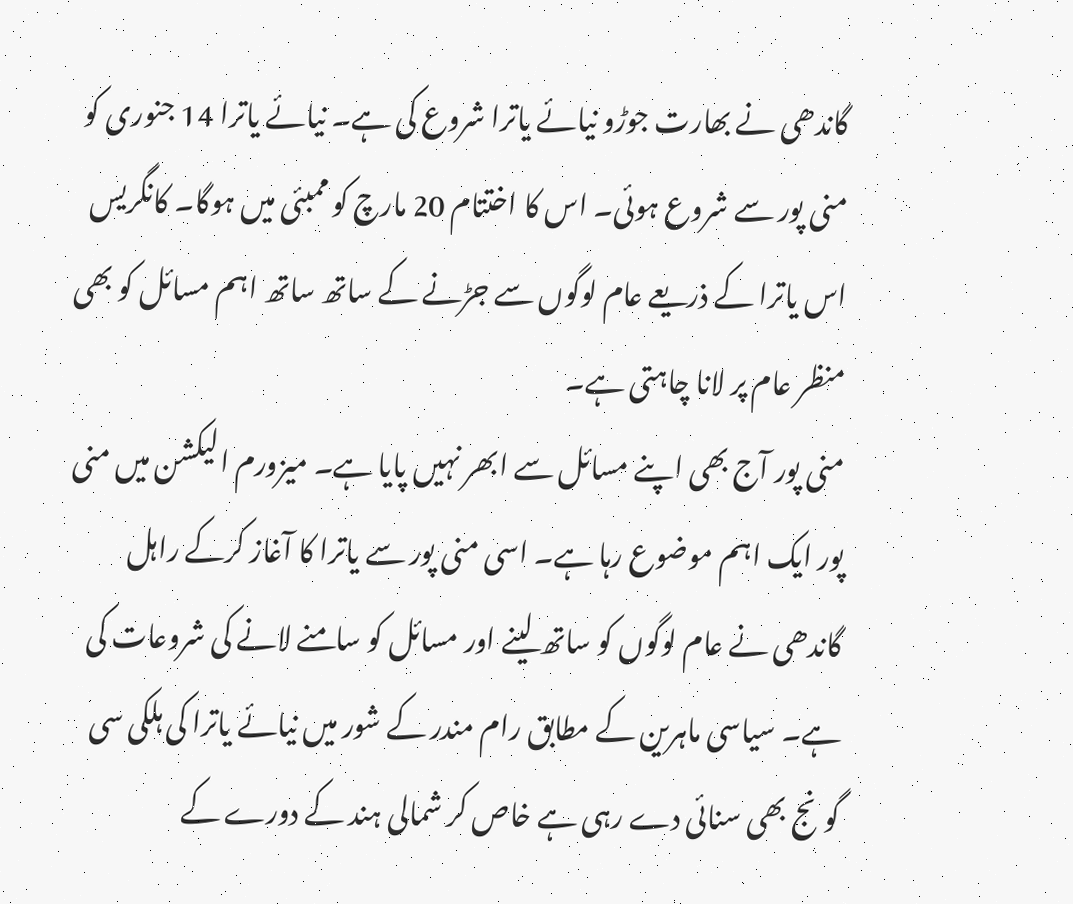گاندھی نے بھارت جوڑو نیائے یاترا شروع کی ہے۔ نیائے یاترا 14 جنوری کو منی پور سے شروع ہوئی۔ اس کا اختتام 20 مارچ کو ممبئی میں ہوگا۔ کانگریس اس یاترا کے ذریعے عام لوگوں سے جڑنے کے ساتھ ساتھ اہم مسائل کو بھی منظر عام پر لانا چاہتی ہے۔
منی پور آج بھی اپنے مسائل سے ابھر نہیں پایا ہے۔ میزورم الیکشن میں منی پور ایک اہم موضوع رہا ہے۔ اسی منی پور سے یاترا کا آغاز کرکے راہل گاندھی نے عام لوگوں کو ساتھ لینے اور مسائل کو سامنے لانے کی شروعات کی ہے۔ سیاسی ماہرین کے مطابق رام مندر کے شور میں نیائے یاترا کی ہلکی سی گونج بھی سنائی دے رہی ہے خاص کر شمالی ہند کے دورے کے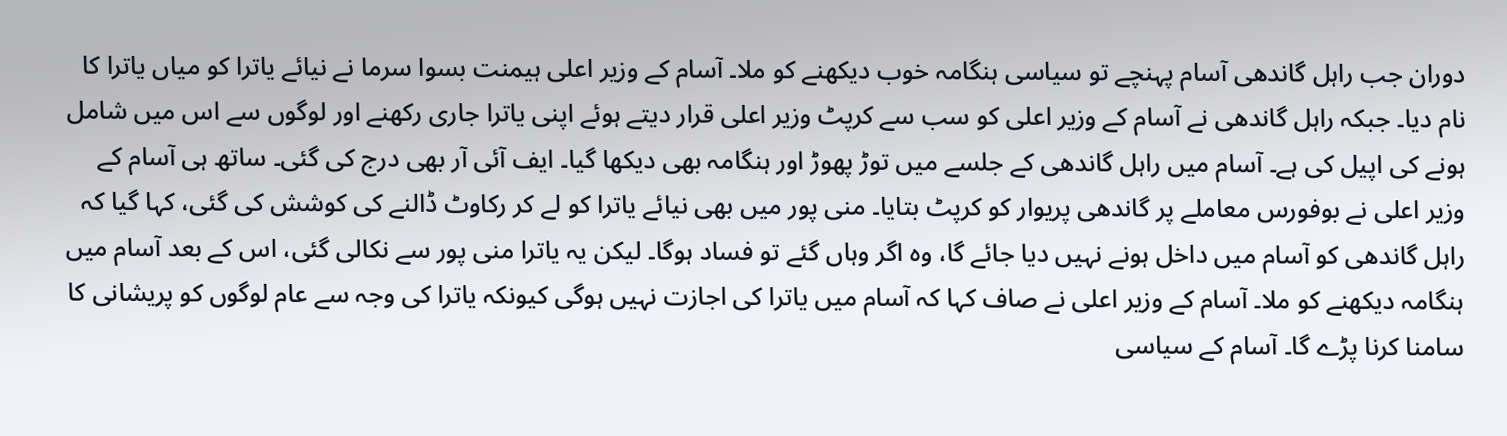دوران جب راہل گاندھی آسام پہنچے تو سیاسی ہنگامہ خوب دیکھنے کو ملا۔ آسام کے وزیر اعلی ہیمنت بسوا سرما نے نیائے یاترا کو میاں یاترا کا نام دیا۔ جبکہ راہل گاندھی نے آسام کے وزیر اعلی کو سب سے کرپٹ وزیر اعلی قرار دیتے ہوئے اپنی یاترا جاری رکھنے اور لوگوں سے اس میں شامل ہونے کی اپیل کی ہے۔ آسام میں راہل گاندھی کے جلسے میں توڑ پھوڑ اور ہنگامہ بھی دیکھا گیا۔ ایف آئی آر بھی درج کی گئی۔ ساتھ ہی آسام کے وزیر اعلی نے بوفورس معاملے پر گاندھی پریوار کو کرپٹ بتایا۔ منی پور میں بھی نیائے یاترا کو لے کر رکاوٹ ڈالنے کی کوشش کی گئی، کہا گیا کہ راہل گاندھی کو آسام میں داخل ہونے نہیں دیا جائے گا، وہ اگر وہاں گئے تو فساد ہوگا۔ لیکن یہ یاترا منی پور سے نکالی گئی، اس کے بعد آسام میں ہنگامہ دیکھنے کو ملا۔ آسام کے وزیر اعلی نے صاف کہا کہ آسام میں یاترا کی اجازت نہیں ہوگی کیونکہ یاترا کی وجہ سے عام لوگوں کو پریشانی کا سامنا کرنا پڑے گا۔ آسام کے سیاسی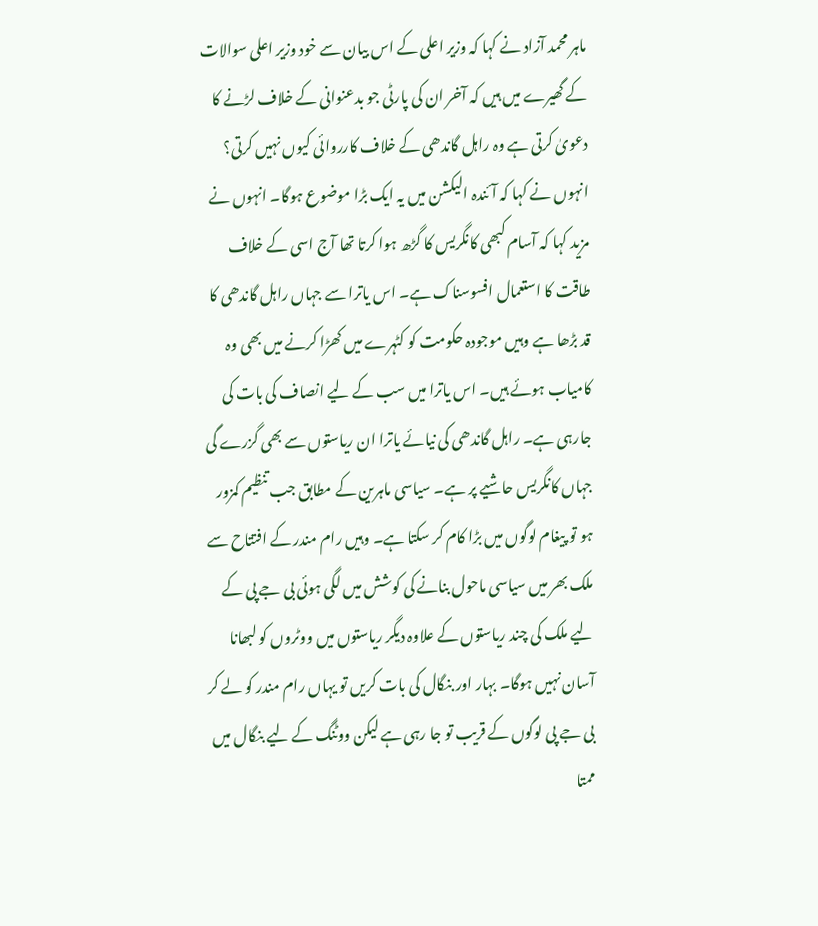ماہر محمد آزاد نے کہا کہ وزیر اعلی کے اس بیان سے خود وزیر اعلی سوالات کے گھیرے میں ہیں کہ آخر ان کی پارٹی جو بدعنوانی کے خلاف لڑنے کا دعویٰ کرتی ہے وہ راہل گاندھی کے خلاف کارروائی کیوں نہیں کرتی؟ انہوں نے کہا کہ آئندہ الیکشن میں یہ ایک بڑا موضوع ہوگا۔ انہوں نے مزید کہا کہ آسام کبھی کانگریس کا گڑھ ہوا کرتا تھا آج اسی کے خلاف طاقت کا استعمال افسوسناک ہے۔ اس یاترا سے جہاں راہل گاندھی کا قد بڑھا ہے وہیں موجودہ حکومت کو کٹہرے میں کھڑا کرنے میں بھی وہ کامیاب ہوئے ہیں۔ اس یاترا میں سب کے لیے انصاف کی بات کی جارہی ہے۔ راہل گاندھی کی نیائے یاترا ان ریاستوں سے بھی گزرے گی جہاں کانگریس حاشیے پر ہے۔ سیاسی ماہرین کے مطابق جب تنظیم کمزور ہو تو پیغام لوگوں میں بڑا کام کر سکتا ہے۔ وہیں رام مندر کے افتتاح سے ملک بھر میں سیاسی ماحول بنانے کی کوشش میں لگی ہوئی بی جے پی کے لیے ملک کی چند ریاستوں کے علاوہ دیگر ریاستوں میں ووٹروں کو لبھانا آسان نہیں ہوگا۔ بہار اور بنگال کی بات کریں تو یہاں رام مندر کو لے کر بی جے پی لوگوں کے قریب تو جا رہی ہے لیکن ووٹنگ کے لیے بنگال میں ممتا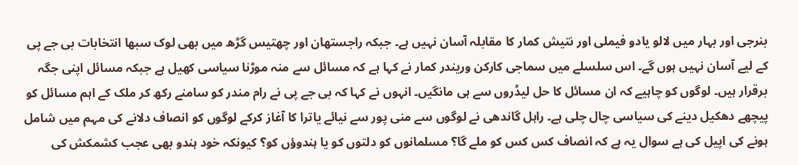بنرجی اور بہار میں لالو یادو فیملی اور نتیش کمار کا مقابلہ آسان نہیں ہے۔ جبکہ راجستھان اور چھتیس گڑھ میں بھی لوک سبھا انتخابات بی جے پی کے لیے آسان نہیں ہوں گے۔ اس سلسلے میں سماجی کارکن وریندر کمار نے کہا ہے کہ مسائل سے منہ موڑنا سیاسی کھیل ہے جبکہ مسائل اپنی جگہ برقرار ہیں۔ لوگوں کو چاہیے کہ ان مسائل کا حل لیڈروں سے ہی مانگیں۔ انہوں نے کہا کہ بی جے پی نے رام مندر کو سامنے رکھ کر ملک کے اہم مسائل کو پیچھے دھکیل دینے کی سیاسی چال چلی ہے۔ راہل گاندھی نے لوگوں سے منی پور سے نیائے یاترا کا آغاز کرکے لوگوں کو انصاف دلانے کی مہم میں شامل ہونے کی اپیل کی ہے سوال یہ ہے کہ انصاف کس کس کو ملے گا؟ مسلمانوں کو دلتوں کو یا ہندوؤں کو؟ کیونکہ خود ہندو بھی عجب کشمکش کی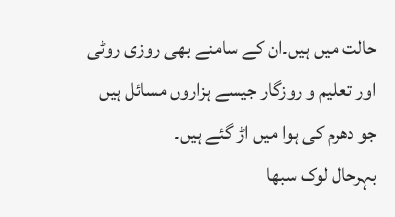حالت میں ہیں۔ان کے سامنے بھی روزی روٹی اور تعلیم و روزگار جیسے ہزاروں مسائل ہیں جو دھرم کی ہوا میں اڑ گئے ہیں۔
بہرحال لوک سبھا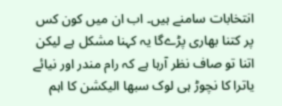انتخابات سامنے ہیں۔ اب ان میں کون کس پر کتنا بھاری پڑےگا یہ کہنا مشکل ہے لیکن اتنا تو صاف نظر آرہا ہے کہ رام مندر اور نیائے یاترا کا نچوڑ ہی لوک سبھا الیکشن کا اہم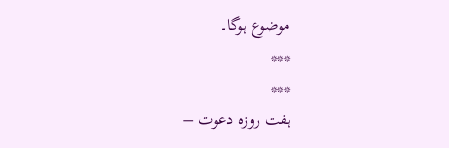موضوع ہوگا۔
***
***
ہفت روزہ دعوت –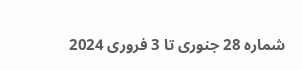شمارہ 28 جنوری تا 3 فروری 2024